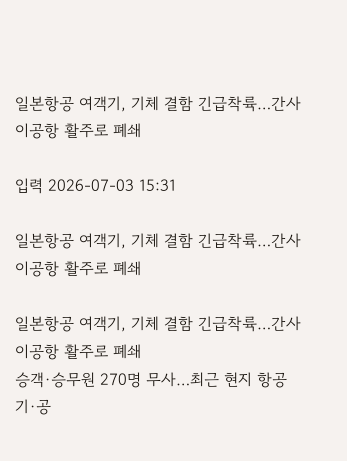일본항공 여객기, 기체 결함 긴급착륙…간사이공항 활주로 폐쇄

입력 2026-07-03 15:31

일본항공 여객기, 기체 결함 긴급착륙…간사이공항 활주로 폐쇄

일본항공 여객기, 기체 결함 긴급착륙…간사이공항 활주로 폐쇄
승객·승무원 270명 무사…최근 현지 항공기·공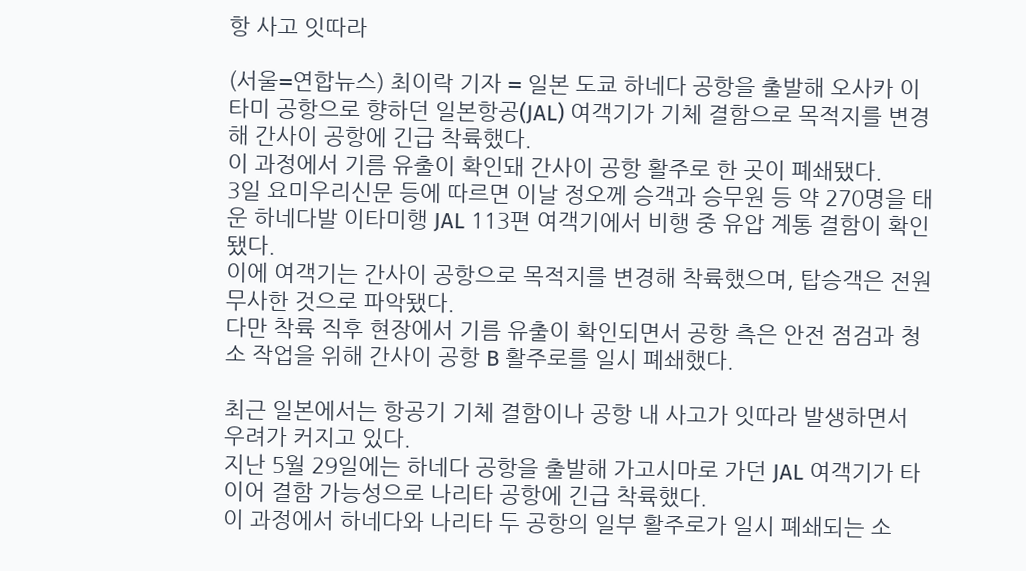항 사고 잇따라

(서울=연합뉴스) 최이락 기자 = 일본 도쿄 하네다 공항을 출발해 오사카 이타미 공항으로 향하던 일본항공(JAL) 여객기가 기체 결함으로 목적지를 변경해 간사이 공항에 긴급 착륙했다.
이 과정에서 기름 유출이 확인돼 간사이 공항 활주로 한 곳이 폐쇄됐다.
3일 요미우리신문 등에 따르면 이날 정오께 승객과 승무원 등 약 270명을 태운 하네다발 이타미행 JAL 113편 여객기에서 비행 중 유압 계통 결함이 확인됐다.
이에 여객기는 간사이 공항으로 목적지를 변경해 착륙했으며, 탑승객은 전원 무사한 것으로 파악됐다.
다만 착륙 직후 현장에서 기름 유출이 확인되면서 공항 측은 안전 점검과 청소 작업을 위해 간사이 공항 B 활주로를 일시 폐쇄했다.

최근 일본에서는 항공기 기체 결함이나 공항 내 사고가 잇따라 발생하면서 우려가 커지고 있다.
지난 5월 29일에는 하네다 공항을 출발해 가고시마로 가던 JAL 여객기가 타이어 결함 가능성으로 나리타 공항에 긴급 착륙했다.
이 과정에서 하네다와 나리타 두 공항의 일부 활주로가 일시 폐쇄되는 소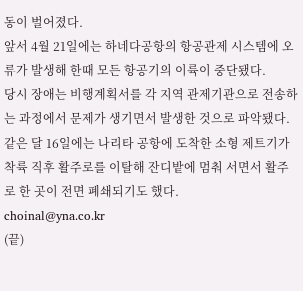동이 벌어졌다.
앞서 4월 21일에는 하네다공항의 항공관제 시스템에 오류가 발생해 한때 모든 항공기의 이륙이 중단됐다.
당시 장애는 비행계획서를 각 지역 관제기관으로 전송하는 과정에서 문제가 생기면서 발생한 것으로 파악됐다.
같은 달 16일에는 나리타 공항에 도착한 소형 제트기가 착륙 직후 활주로를 이탈해 잔디밭에 멈춰 서면서 활주로 한 곳이 전면 폐쇄되기도 했다.
choinal@yna.co.kr
(끝)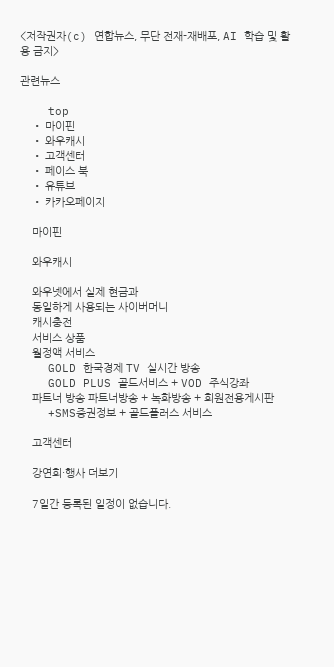<저작권자(c) 연합뉴스, 무단 전재-재배포, AI 학습 및 활용 금지>

관련뉴스

    top
    • 마이핀
    • 와우캐시
    • 고객센터
    • 페이스 북
    • 유튜브
    • 카카오페이지

    마이핀

    와우캐시

    와우넷에서 실제 현금과
    동일하게 사용되는 사이버머니
    캐시충전
    서비스 상품
    월정액 서비스
    GOLD 한국경제 TV 실시간 방송
    GOLD PLUS 골드서비스 + VOD 주식강좌
    파트너 방송 파트너방송 + 녹화방송 + 회원전용게시판
    +SMS증권정보 + 골드플러스 서비스

    고객센터

    강연회·행사 더보기

    7일간 등록된 일정이 없습니다.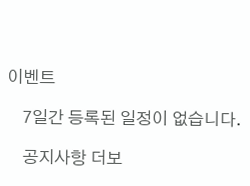이벤트

    7일간 등록된 일정이 없습니다.

    공지사항 더보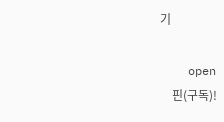기

    open
    핀(구독)!